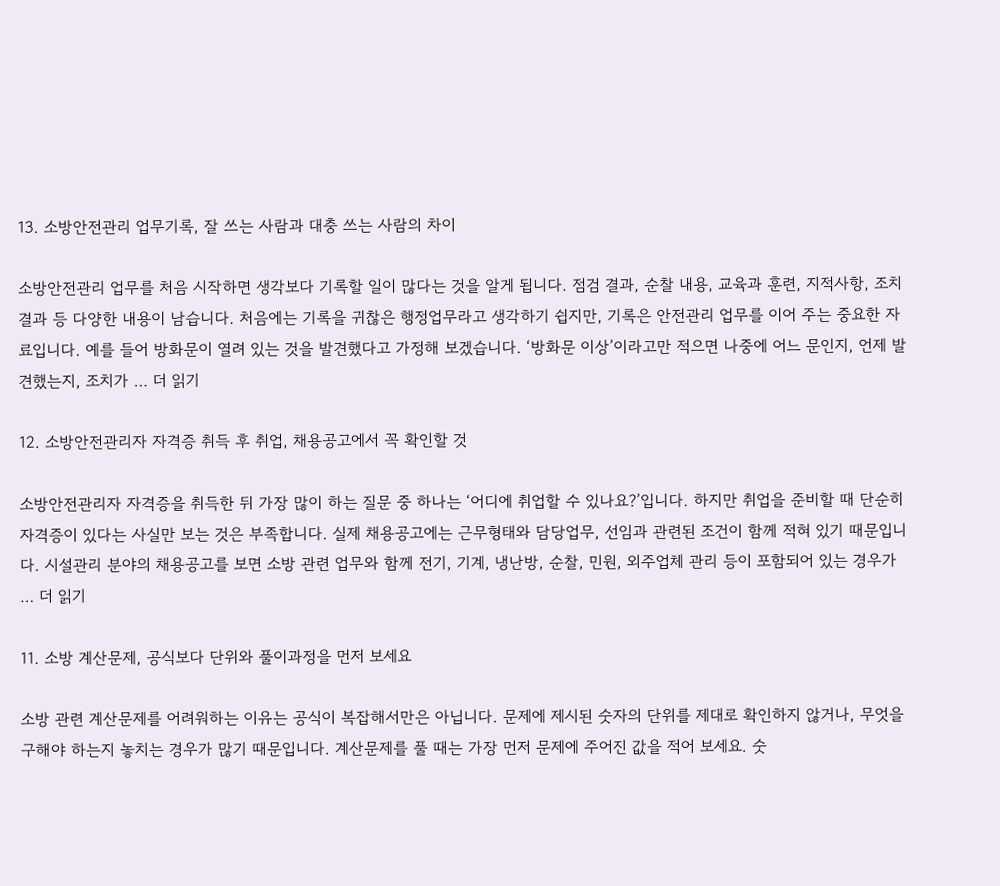13. 소방안전관리 업무기록, 잘 쓰는 사람과 대충 쓰는 사람의 차이

소방안전관리 업무를 처음 시작하면 생각보다 기록할 일이 많다는 것을 알게 됩니다. 점검 결과, 순찰 내용, 교육과 훈련, 지적사항, 조치 결과 등 다양한 내용이 남습니다. 처음에는 기록을 귀찮은 행정업무라고 생각하기 쉽지만, 기록은 안전관리 업무를 이어 주는 중요한 자료입니다. 예를 들어 방화문이 열려 있는 것을 발견했다고 가정해 보겠습니다. ‘방화문 이상’이라고만 적으면 나중에 어느 문인지, 언제 발견했는지, 조치가 … 더 읽기

12. 소방안전관리자 자격증 취득 후 취업, 채용공고에서 꼭 확인할 것

소방안전관리자 자격증을 취득한 뒤 가장 많이 하는 질문 중 하나는 ‘어디에 취업할 수 있나요?’입니다. 하지만 취업을 준비할 때 단순히 자격증이 있다는 사실만 보는 것은 부족합니다. 실제 채용공고에는 근무형태와 담당업무, 선임과 관련된 조건이 함께 적혀 있기 때문입니다. 시설관리 분야의 채용공고를 보면 소방 관련 업무와 함께 전기, 기계, 냉난방, 순찰, 민원, 외주업체 관리 등이 포함되어 있는 경우가 … 더 읽기

11. 소방 계산문제, 공식보다 단위와 풀이과정을 먼저 보세요

소방 관련 계산문제를 어려워하는 이유는 공식이 복잡해서만은 아닙니다. 문제에 제시된 숫자의 단위를 제대로 확인하지 않거나, 무엇을 구해야 하는지 놓치는 경우가 많기 때문입니다. 계산문제를 풀 때는 가장 먼저 문제에 주어진 값을 적어 보세요. 숫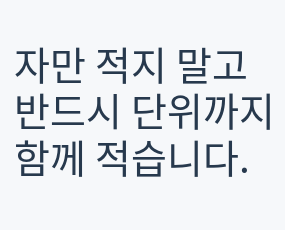자만 적지 말고 반드시 단위까지 함께 적습니다.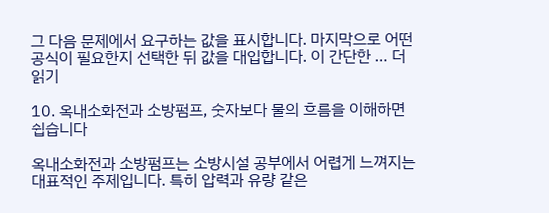그 다음 문제에서 요구하는 값을 표시합니다. 마지막으로 어떤 공식이 필요한지 선택한 뒤 값을 대입합니다. 이 간단한 … 더 읽기

10. 옥내소화전과 소방펌프, 숫자보다 물의 흐름을 이해하면 쉽습니다

옥내소화전과 소방펌프는 소방시설 공부에서 어렵게 느껴지는 대표적인 주제입니다. 특히 압력과 유량 같은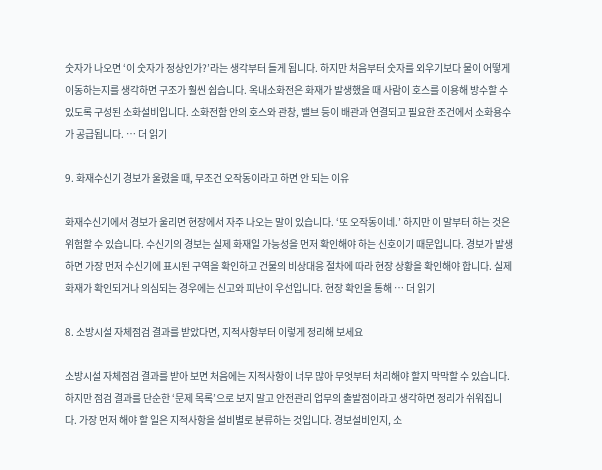숫자가 나오면 ‘이 숫자가 정상인가?’라는 생각부터 들게 됩니다. 하지만 처음부터 숫자를 외우기보다 물이 어떻게 이동하는지를 생각하면 구조가 훨씬 쉽습니다. 옥내소화전은 화재가 발생했을 때 사람이 호스를 이용해 방수할 수 있도록 구성된 소화설비입니다. 소화전함 안의 호스와 관창, 밸브 등이 배관과 연결되고 필요한 조건에서 소화용수가 공급됩니다. … 더 읽기

9. 화재수신기 경보가 울렸을 때, 무조건 오작동이라고 하면 안 되는 이유

화재수신기에서 경보가 울리면 현장에서 자주 나오는 말이 있습니다. ‘또 오작동이네.’ 하지만 이 말부터 하는 것은 위험할 수 있습니다. 수신기의 경보는 실제 화재일 가능성을 먼저 확인해야 하는 신호이기 때문입니다. 경보가 발생하면 가장 먼저 수신기에 표시된 구역을 확인하고 건물의 비상대응 절차에 따라 현장 상황을 확인해야 합니다. 실제 화재가 확인되거나 의심되는 경우에는 신고와 피난이 우선입니다. 현장 확인을 통해 … 더 읽기

8. 소방시설 자체점검 결과를 받았다면, 지적사항부터 이렇게 정리해 보세요

소방시설 자체점검 결과를 받아 보면 처음에는 지적사항이 너무 많아 무엇부터 처리해야 할지 막막할 수 있습니다. 하지만 점검 결과를 단순한 ‘문제 목록’으로 보지 말고 안전관리 업무의 출발점이라고 생각하면 정리가 쉬워집니다. 가장 먼저 해야 할 일은 지적사항을 설비별로 분류하는 것입니다. 경보설비인지, 소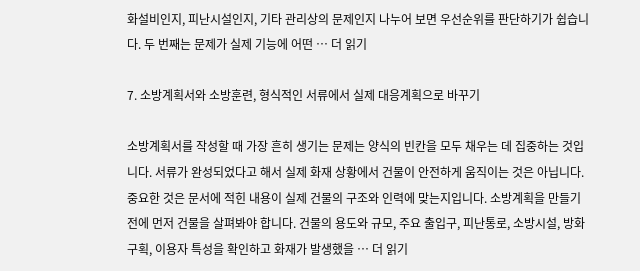화설비인지, 피난시설인지, 기타 관리상의 문제인지 나누어 보면 우선순위를 판단하기가 쉽습니다. 두 번째는 문제가 실제 기능에 어떤 … 더 읽기

7. 소방계획서와 소방훈련, 형식적인 서류에서 실제 대응계획으로 바꾸기

소방계획서를 작성할 때 가장 흔히 생기는 문제는 양식의 빈칸을 모두 채우는 데 집중하는 것입니다. 서류가 완성되었다고 해서 실제 화재 상황에서 건물이 안전하게 움직이는 것은 아닙니다. 중요한 것은 문서에 적힌 내용이 실제 건물의 구조와 인력에 맞는지입니다. 소방계획을 만들기 전에 먼저 건물을 살펴봐야 합니다. 건물의 용도와 규모, 주요 출입구, 피난통로, 소방시설, 방화구획, 이용자 특성을 확인하고 화재가 발생했을 … 더 읽기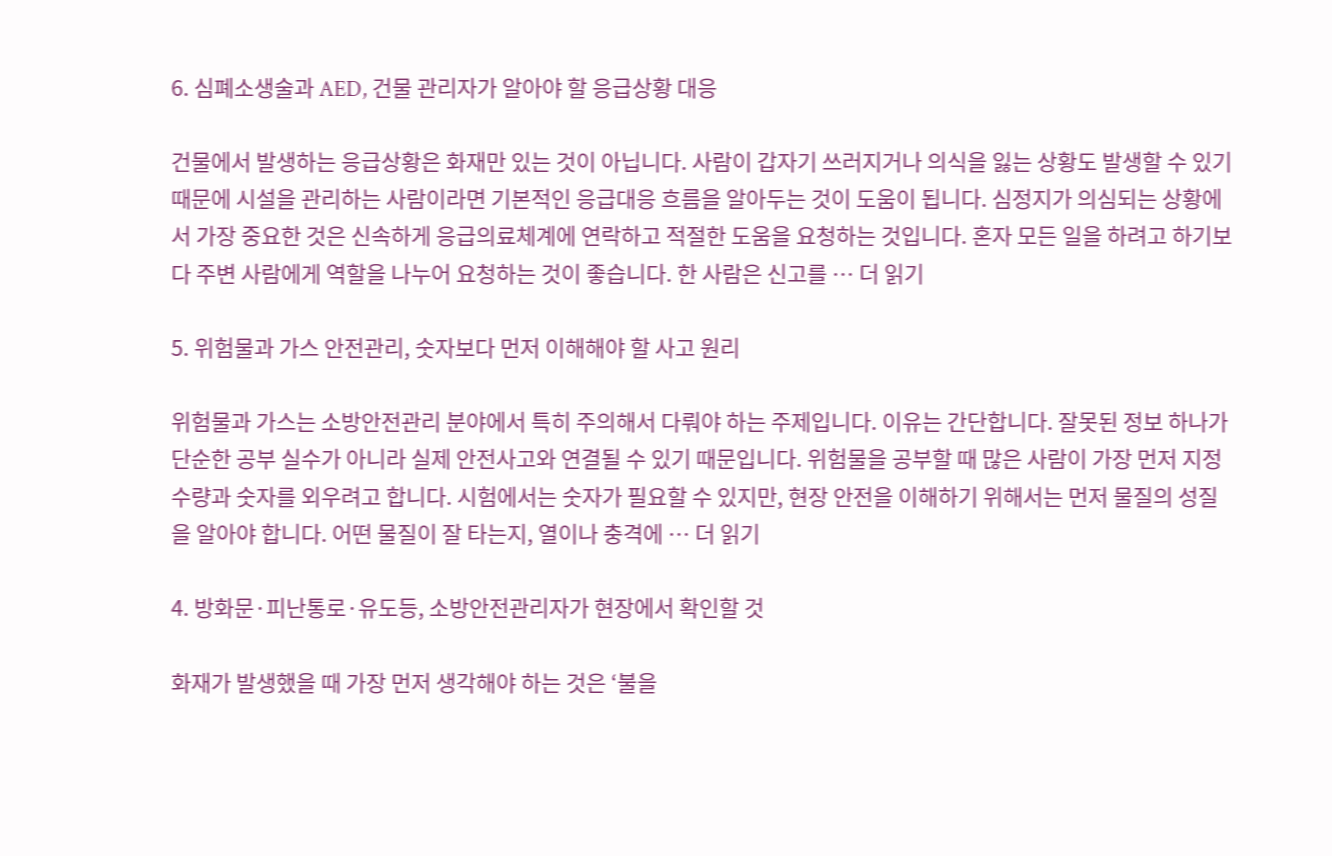6. 심폐소생술과 AED, 건물 관리자가 알아야 할 응급상황 대응

건물에서 발생하는 응급상황은 화재만 있는 것이 아닙니다. 사람이 갑자기 쓰러지거나 의식을 잃는 상황도 발생할 수 있기 때문에 시설을 관리하는 사람이라면 기본적인 응급대응 흐름을 알아두는 것이 도움이 됩니다. 심정지가 의심되는 상황에서 가장 중요한 것은 신속하게 응급의료체계에 연락하고 적절한 도움을 요청하는 것입니다. 혼자 모든 일을 하려고 하기보다 주변 사람에게 역할을 나누어 요청하는 것이 좋습니다. 한 사람은 신고를 … 더 읽기

5. 위험물과 가스 안전관리, 숫자보다 먼저 이해해야 할 사고 원리

위험물과 가스는 소방안전관리 분야에서 특히 주의해서 다뤄야 하는 주제입니다. 이유는 간단합니다. 잘못된 정보 하나가 단순한 공부 실수가 아니라 실제 안전사고와 연결될 수 있기 때문입니다. 위험물을 공부할 때 많은 사람이 가장 먼저 지정수량과 숫자를 외우려고 합니다. 시험에서는 숫자가 필요할 수 있지만, 현장 안전을 이해하기 위해서는 먼저 물질의 성질을 알아야 합니다. 어떤 물질이 잘 타는지, 열이나 충격에 … 더 읽기

4. 방화문·피난통로·유도등, 소방안전관리자가 현장에서 확인할 것

화재가 발생했을 때 가장 먼저 생각해야 하는 것은 ‘불을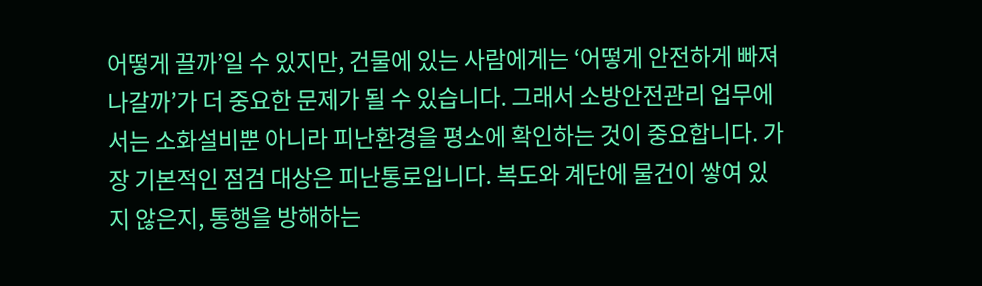어떻게 끌까’일 수 있지만, 건물에 있는 사람에게는 ‘어떻게 안전하게 빠져나갈까’가 더 중요한 문제가 될 수 있습니다. 그래서 소방안전관리 업무에서는 소화설비뿐 아니라 피난환경을 평소에 확인하는 것이 중요합니다. 가장 기본적인 점검 대상은 피난통로입니다. 복도와 계단에 물건이 쌓여 있지 않은지, 통행을 방해하는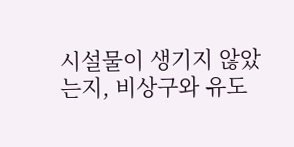시설물이 생기지 않았는지, 비상구와 유도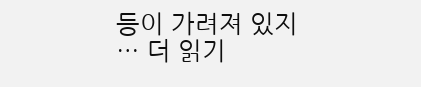등이 가려져 있지 … 더 읽기